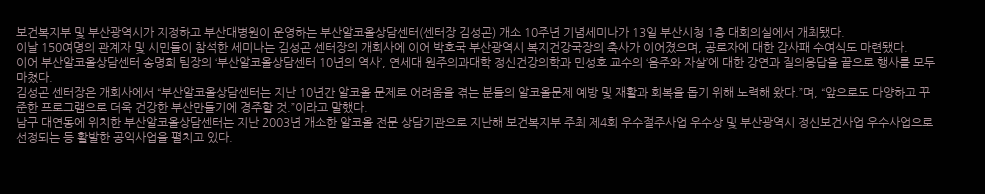보건복지부 및 부산광역시가 지정하고 부산대병원이 운영하는 부산알코올상담센터(센터장 김성곤) 개소 10주년 기념세미나가 13일 부산시청 1층 대회의실에서 개최됐다.
이날 150여명의 관계자 및 시민들이 참석한 세미나는 김성곤 센터장의 개회사에 이어 박호국 부산광역시 복지건강국장의 축사가 이어졌으며, 공로자에 대한 감사패 수여식도 마련됐다.
이어 부산알코올상담센터 송명희 팀장의 ‘부산알코올상담센터 10년의 역사’, 연세대 원주의과대학 정신건강의학과 민성호 교수의 ‘음주와 자살’에 대한 강연과 질의응답을 끝으로 행사를 모두 마쳤다.
김성곤 센터장은 개회사에서 “부산알코올상담센터는 지난 10년간 알코올 문제로 어려움을 겪는 분들의 알코올문제 예방 및 재활과 회복을 돕기 위해 노력해 왔다.”며, “앞으로도 다양하고 꾸준한 프로그램으로 더욱 건강한 부산만들기에 경주할 것.”이라고 말했다.
남구 대연동에 위치한 부산알코올상담센터는 지난 2003년 개소한 알코올 전문 상담기관으로 지난해 보건복지부 주최 제4회 우수절주사업 우수상 및 부산광역시 정신보건사업 우수사업으로 선정되는 등 활발한 공익사업을 펼치고 있다.